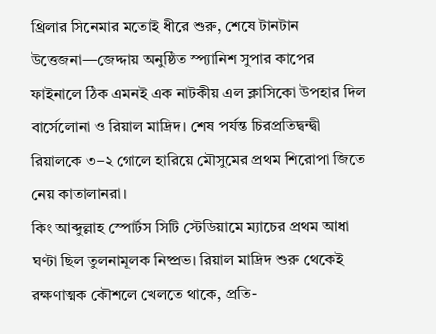থ্রিলার সিনেমার মতোই ধীরে শুরু, শেষে টানটান উত্তেজনা—জেদ্দায় অনুষ্ঠিত স্প্যানিশ সুপার কাপের ফাইনালে ঠিক এমনই এক নাটকীয় এল ক্লাসিকো উপহার দিল বার্সেলোনা ও রিয়াল মাদ্রিদ। শেষ পর্যন্ত চিরপ্রতিদ্বন্দ্বী রিয়ালকে ৩–২ গোলে হারিয়ে মৌসুমের প্রথম শিরোপা জিতে নেয় কাতালানরা।
কিং আব্দুল্লাহ স্পোর্টস সিটি স্টেডিয়ামে ম্যাচের প্রথম আধা ঘণ্টা ছিল তুলনামূলক নিষ্প্রভ। রিয়াল মাদ্রিদ শুরু থেকেই রক্ষণাত্মক কৌশলে খেলতে থাকে, প্রতি-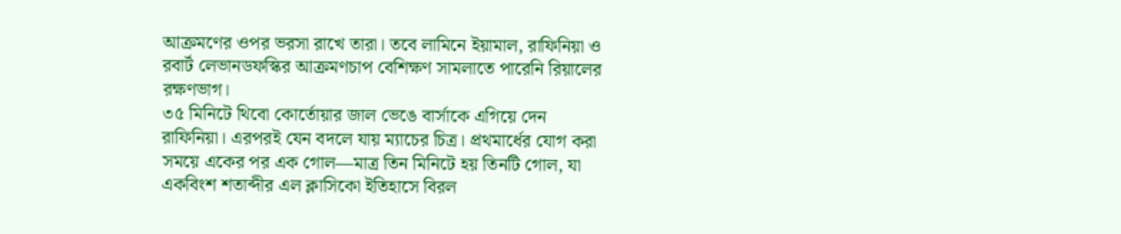আক্রমণের ওপর ভরসা রাখে তারা। তবে লামিনে ইয়ামাল, রাফিনিয়া ও রবার্ট লেভানডফস্কির আক্রমণচাপ বেশিক্ষণ সামলাতে পারেনি রিয়ালের রক্ষণভাগ।
৩৫ মিনিটে থিবো কোর্তোয়ার জাল ভেঙে বার্সাকে এগিয়ে দেন রাফিনিয়া। এরপরই যেন বদলে যায় ম্যাচের চিত্র। প্রথমার্ধের যোগ করা সময়ে একের পর এক গোল—মাত্র তিন মিনিটে হয় তিনটি গোল, যা একবিংশ শতাব্দীর এল ক্লাসিকো ইতিহাসে বিরল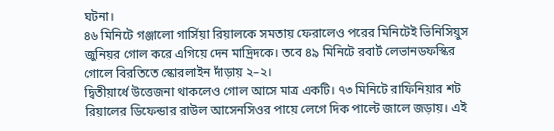ঘটনা।
৪৬ মিনিটে গঞ্জালো গার্সিয়া রিয়ালকে সমতায় ফেরালেও পরের মিনিটেই ভিনিসিয়ুস জুনিয়র গোল করে এগিয়ে দেন মাদ্রিদকে। তবে ৪৯ মিনিটে রবার্ট লেভানডফস্কির গোলে বিরতিতে স্কোরলাইন দাঁড়ায় ২–২।
দ্বিতীয়ার্ধে উত্তেজনা থাকলেও গোল আসে মাত্র একটি। ৭৩ মিনিটে রাফিনিয়ার শট রিয়ালের ডিফেন্ডার রাউল আসেনসিওর পায়ে লেগে দিক পাল্টে জালে জড়ায়। এই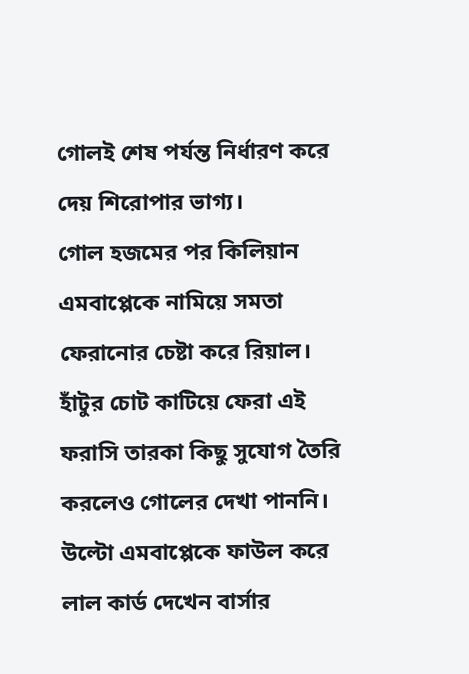গোলই শেষ পর্যন্ত নির্ধারণ করে দেয় শিরোপার ভাগ্য।
গোল হজমের পর কিলিয়ান এমবাপ্পেকে নামিয়ে সমতা ফেরানোর চেষ্টা করে রিয়াল। হাঁটুর চোট কাটিয়ে ফেরা এই ফরাসি তারকা কিছু সুযোগ তৈরি করলেও গোলের দেখা পাননি। উল্টো এমবাপ্পেকে ফাউল করে লাল কার্ড দেখেন বার্সার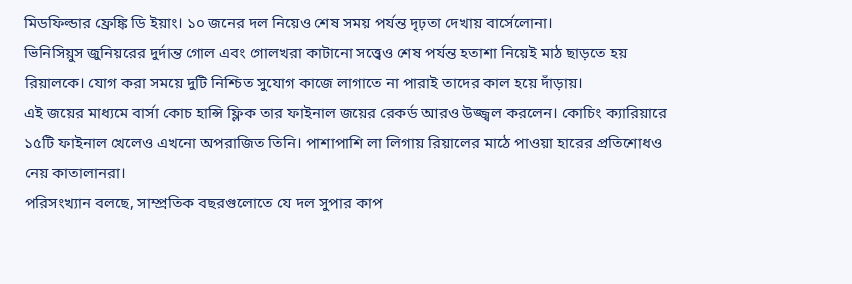মিডফিল্ডার ফ্রেঙ্কি ডি ইয়াং। ১০ জনের দল নিয়েও শেষ সময় পর্যন্ত দৃঢ়তা দেখায় বার্সেলোনা।
ভিনিসিয়ুস জুনিয়রের দুর্দান্ত গোল এবং গোলখরা কাটানো সত্ত্বেও শেষ পর্যন্ত হতাশা নিয়েই মাঠ ছাড়তে হয় রিয়ালকে। যোগ করা সময়ে দুটি নিশ্চিত সুযোগ কাজে লাগাতে না পারাই তাদের কাল হয়ে দাঁড়ায়।
এই জয়ের মাধ্যমে বার্সা কোচ হান্সি ফ্লিক তার ফাইনাল জয়ের রেকর্ড আরও উজ্জ্বল করলেন। কোচিং ক্যারিয়ারে ১৫টি ফাইনাল খেলেও এখনো অপরাজিত তিনি। পাশাপাশি লা লিগায় রিয়ালের মাঠে পাওয়া হারের প্রতিশোধও নেয় কাতালানরা।
পরিসংখ্যান বলছে, সাম্প্রতিক বছরগুলোতে যে দল সুপার কাপ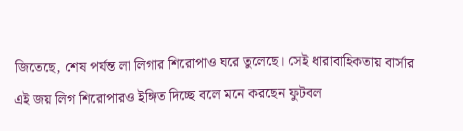জিতেছে, শেষ পর্যন্ত লা লিগার শিরোপাও ঘরে তুলেছে। সেই ধারাবাহিকতায় বার্সার এই জয় লিগ শিরোপারও ইঙ্গিত দিচ্ছে বলে মনে করছেন ফুটবল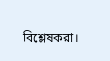বিশ্লেষকরা।